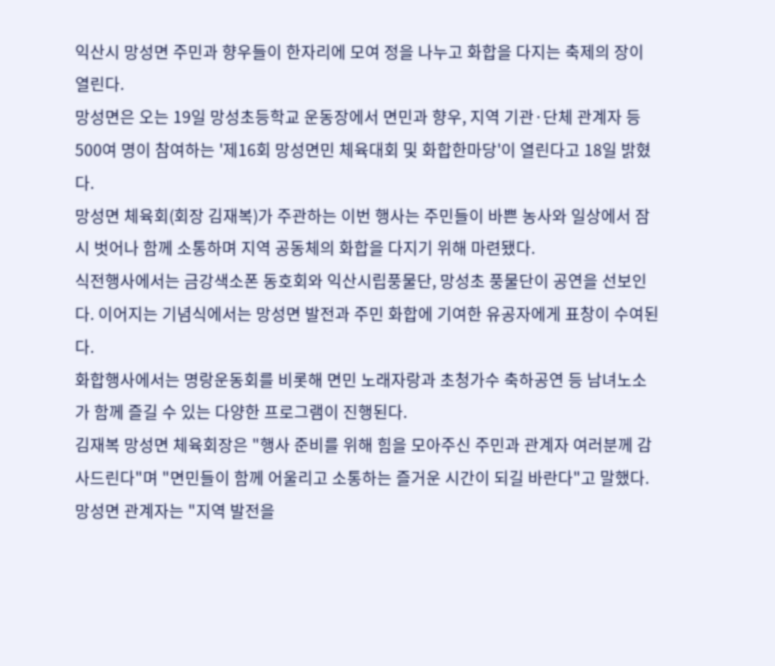익산시 망성면 주민과 향우들이 한자리에 모여 정을 나누고 화합을 다지는 축제의 장이 열린다.
망성면은 오는 19일 망성초등학교 운동장에서 면민과 향우, 지역 기관·단체 관계자 등 500여 명이 참여하는 '제16회 망성면민 체육대회 및 화합한마당'이 열린다고 18일 밝혔다.
망성면 체육회(회장 김재복)가 주관하는 이번 행사는 주민들이 바쁜 농사와 일상에서 잠시 벗어나 함께 소통하며 지역 공동체의 화합을 다지기 위해 마련됐다.
식전행사에서는 금강색소폰 동호회와 익산시립풍물단, 망성초 풍물단이 공연을 선보인다. 이어지는 기념식에서는 망성면 발전과 주민 화합에 기여한 유공자에게 표창이 수여된다.
화합행사에서는 명랑운동회를 비롯해 면민 노래자랑과 초청가수 축하공연 등 남녀노소가 함께 즐길 수 있는 다양한 프로그램이 진행된다.
김재복 망성면 체육회장은 "행사 준비를 위해 힘을 모아주신 주민과 관계자 여러분께 감사드린다"며 "면민들이 함께 어울리고 소통하는 즐거운 시간이 되길 바란다"고 말했다.
망성면 관계자는 "지역 발전을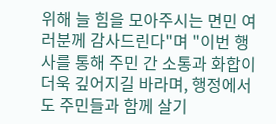위해 늘 힘을 모아주시는 면민 여러분께 감사드린다"며 "이번 행사를 통해 주민 간 소통과 화합이 더욱 깊어지길 바라며, 행정에서도 주민들과 함께 살기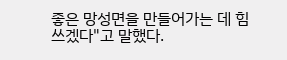좋은 망성면을 만들어가는 데 힘쓰겠다"고 말했다.